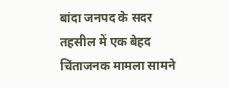बांदा जनपद के सदर तहसील में एक बेहद चिंताजनक मामला सामने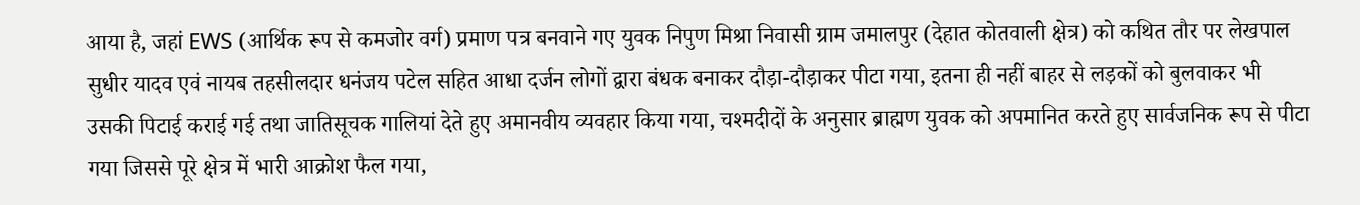आया है, जहां EWS (आर्थिक रूप से कमजोर वर्ग) प्रमाण पत्र बनवाने गए युवक निपुण मिश्रा निवासी ग्राम जमालपुर (देहात कोतवाली क्षेत्र) को कथित तौर पर लेखपाल सुधीर यादव एवं नायब तहसीलदार धनंजय पटेल सहित आधा दर्जन लोगों द्वारा बंधक बनाकर दौड़ा-दौड़ाकर पीटा गया, इतना ही नहीं बाहर से लड़कों को बुलवाकर भी उसकी पिटाई कराई गई तथा जातिसूचक गालियां देते हुए अमानवीय व्यवहार किया गया, चश्मदीदों के अनुसार ब्राह्मण युवक को अपमानित करते हुए सार्वजनिक रूप से पीटा गया जिससे पूरे क्षेत्र में भारी आक्रोश फैल गया,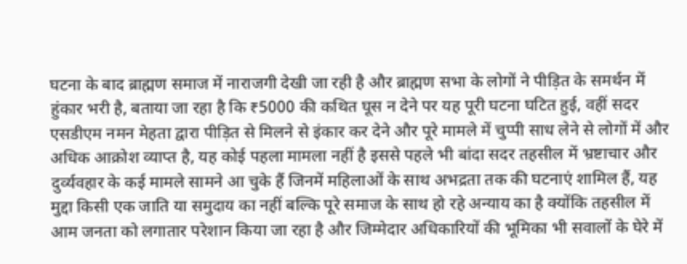घटना के बाद ब्राह्मण समाज में नाराजगी देखी जा रही है और ब्राह्मण सभा के लोगों ने पीड़ित के समर्थन में हुंकार भरी है, बताया जा रहा है कि ₹5000 की कथित घूस न देने पर यह पूरी घटना घटित हुई, वहीं सदर एसडीएम नमन मेहता द्वारा पीड़ित से मिलने से इंकार कर देने और पूरे मामले में चुप्पी साध लेने से लोगों में और अधिक आक्रोश व्याप्त है, यह कोई पहला मामला नहीं है इससे पहले भी बांदा सदर तहसील में भ्रष्टाचार और दुर्व्यवहार के कई मामले सामने आ चुके हैं जिनमें महिलाओं के साथ अभद्रता तक की घटनाएं शामिल हैं, यह मुद्दा किसी एक जाति या समुदाय का नहीं बल्कि पूरे समाज के साथ हो रहे अन्याय का है क्योंकि तहसील में आम जनता को लगातार परेशान किया जा रहा है और जिम्मेदार अधिकारियों की भूमिका भी सवालों के घेरे में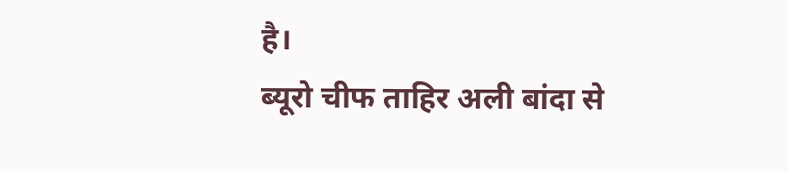है।
ब्यूरो चीफ ताहिर अली बांदा से